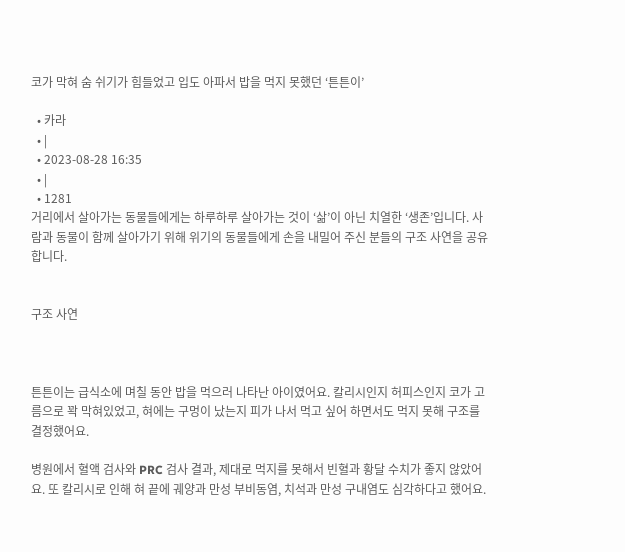코가 막혀 숨 쉬기가 힘들었고 입도 아파서 밥을 먹지 못했던 ‘튼튼이’

  • 카라
  • |
  • 2023-08-28 16:35
  • |
  • 1281
거리에서 살아가는 동물들에게는 하루하루 살아가는 것이 ‘삶’이 아닌 치열한 ‘생존’입니다. 사람과 동물이 함께 살아가기 위해 위기의 동물들에게 손을 내밀어 주신 분들의 구조 사연을 공유합니다.


구조 사연



튼튼이는 급식소에 며칠 동안 밥을 먹으러 나타난 아이였어요. 칼리시인지 허피스인지 코가 고름으로 꽉 막혀있었고, 혀에는 구멍이 났는지 피가 나서 먹고 싶어 하면서도 먹지 못해 구조를 결정했어요.

병원에서 혈액 검사와 PRC 검사 결과, 제대로 먹지를 못해서 빈혈과 황달 수치가 좋지 않았어요. 또 칼리시로 인해 혀 끝에 궤양과 만성 부비동염, 치석과 만성 구내염도 심각하다고 했어요.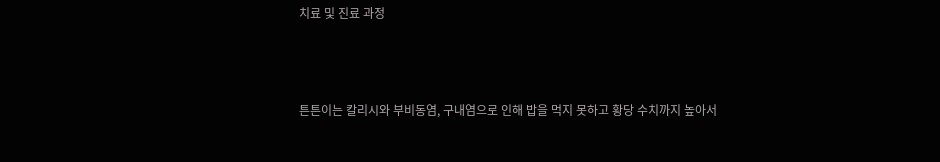치료 및 진료 과정



튼튼이는 칼리시와 부비동염, 구내염으로 인해 밥을 먹지 못하고 황당 수치까지 높아서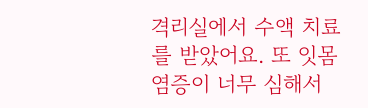격리실에서 수액 치료를 받았어요. 또 잇몸 염증이 너무 심해서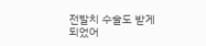전발치 수술도 받게 되었어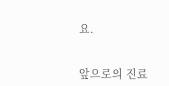요.


앞으로의 진료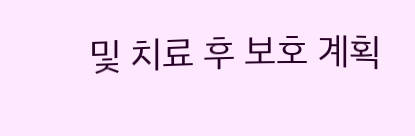및 치료 후 보호 계획